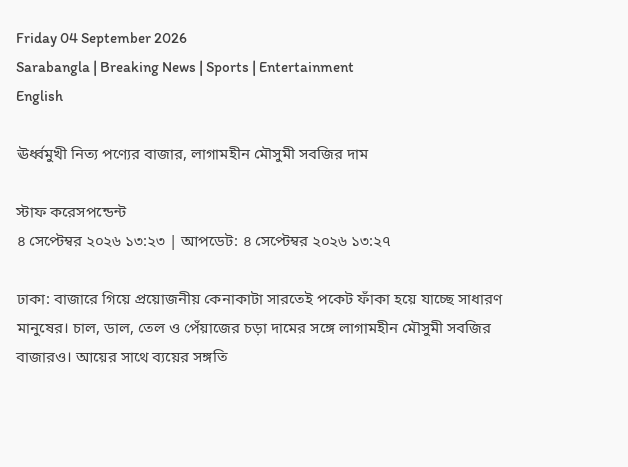Friday 04 September 2026
Sarabangla | Breaking News | Sports | Entertainment
English

ঊর্ধ্বমুখী নিত্য পণ্যের বাজার, লাগামহীন মৌসুমী সবজির দাম

স্টাফ করেসপন্ডেন্ট
৪ সেপ্টেম্বর ২০২৬ ১৩:২৩ | আপডেট: ৪ সেপ্টেম্বর ২০২৬ ১৩:২৭

ঢাকা: বাজারে গিয়ে প্রয়োজনীয় কেনাকাটা সারতেই পকেট ফাঁকা হয়ে যাচ্ছে সাধারণ মানুষের। চাল, ডাল, তেল ও পেঁয়াজের চড়া দামের সঙ্গে লাগামহীন মৌসুমী সবজির বাজারও। আয়ের সাথে ব্যয়ের সঙ্গতি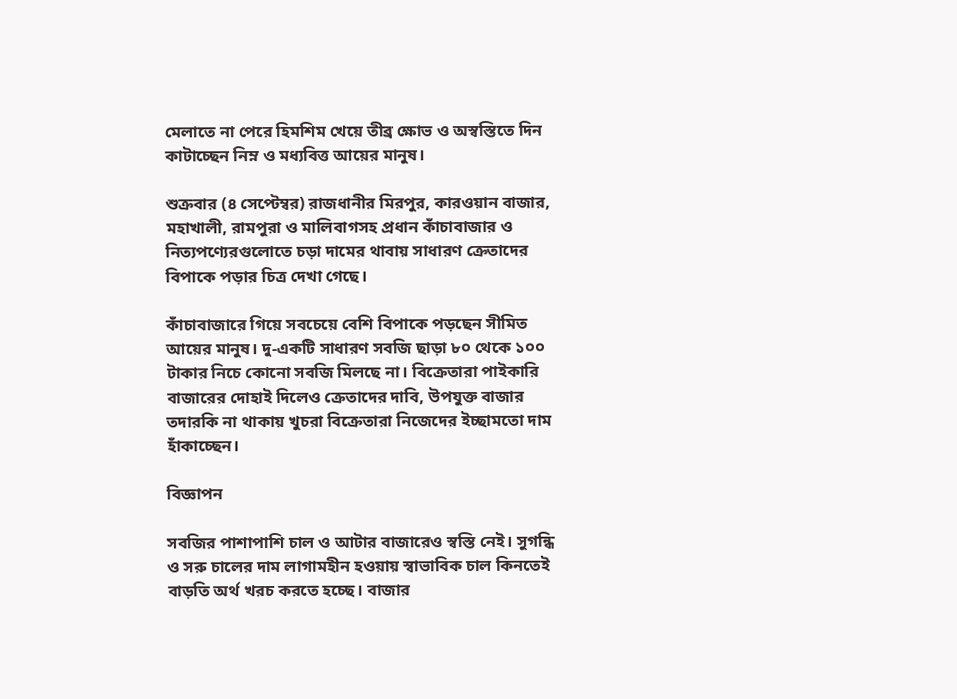মেলাতে না পেরে হিমশিম খেয়ে তীব্র ক্ষোভ ও অস্বস্তিতে দিন কাটাচ্ছেন নিম্ন ও মধ্যবিত্ত আয়ের মানুষ।

শুক্রবার (৪ সেপ্টেম্বর) রাজধানীর মিরপুর, কারওয়ান বাজার, মহাখালী, রামপুরা ও মালিবাগসহ প্রধান কাঁচাবাজার ও নিত্যপণ্যেরগুলোতে চড়া দামের থাবায় সাধারণ ক্রেতাদের বিপাকে পড়ার চিত্র দেখা গেছে।

কাঁচাবাজারে গিয়ে সবচেয়ে বেশি বিপাকে পড়ছেন সীমিত আয়ের মানুষ। দু-একটি সাধারণ সবজি ছাড়া ৮০ থেকে ১০০ টাকার নিচে কোনো সবজি মিলছে না। বিক্রেতারা পাইকারি বাজারের দোহাই দিলেও ক্রেতাদের দাবি, উপযুক্ত বাজার তদারকি না থাকায় খুচরা বিক্রেতারা নিজেদের ইচ্ছামতো দাম হাঁকাচ্ছেন।

বিজ্ঞাপন

সবজির পাশাপাশি চাল ও আটার বাজারেও স্বস্তি নেই। সুগন্ধি ও সরু চালের দাম লাগামহীন হওয়ায় স্বাভাবিক চাল কিনতেই বাড়তি অর্থ খরচ করতে হচ্ছে। বাজার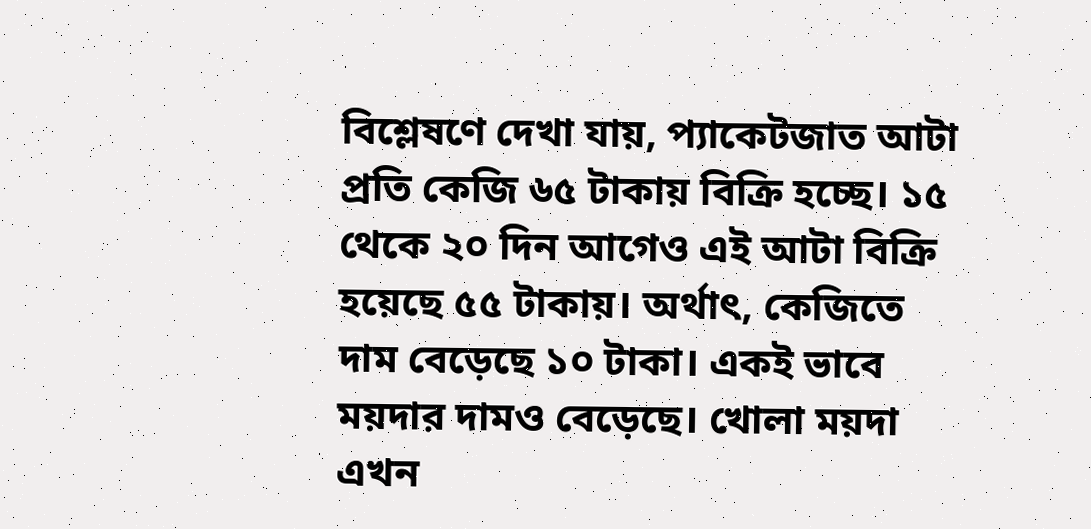বিশ্লেষণে দেখা যায়, প্যাকেটজাত আটা প্রতি কেজি ৬৫ টাকায় বিক্রি হচ্ছে। ১৫ থেকে ২০ দিন আগেও এই আটা বিক্রি হয়েছে ৫৫ টাকায়। অর্থাৎ, কেজিতে দাম বেড়েছে ১০ টাকা। একই ভাবে ময়দার দামও বেড়েছে। খোলা ময়দা এখন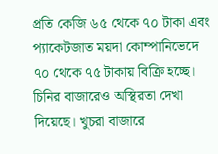প্রতি কেজি ৬৫ থেকে ৭০ টাকা এবং প্যাকেটজাত ময়দা কোম্পানিভেদে ৭০ থেকে ৭৫ টাকায় বিক্রি হচ্ছে। চিনির বাজারেও অস্থিরতা দেখা দিয়েছে। খুচরা বাজারে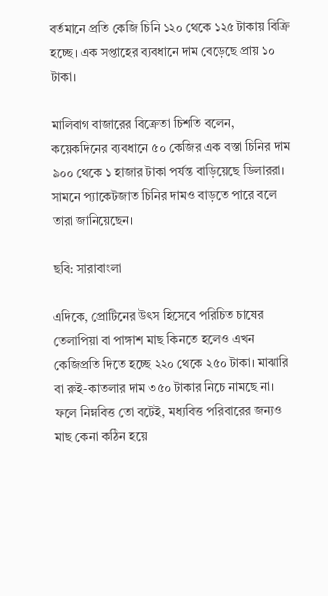বর্তমানে প্রতি কেজি চিনি ১২০ থেকে ১২৫ টাকায় বিক্রি হচ্ছে। এক সপ্তাহের ব্যবধানে দাম বেড়েছে প্রায় ১০ টাকা।

মালিবাগ বাজারের বিক্রেতা চিশতি বলেন, কয়েকদিনের ব্যবধানে ৫০ কেজির এক বস্তা চিনির দাম ৯০০ থেকে ১ হাজার টাকা পর্যন্ত বাড়িয়েছে ডিলাররা। সামনে প্যাকেটজাত চিনির দামও বাড়তে পারে বলে তারা জানিয়েছেন।

ছবি: সারাবাংলা

এদিকে, প্রোটিনের উৎস হিসেবে পরিচিত চাষের তেলাপিয়া বা পাঙ্গাশ মাছ কিনতে হলেও এখন কেজিপ্রতি দিতে হচ্ছে ২২০ থেকে ২৫০ টাকা। মাঝারি বা রুই-কাতলার দাম ৩৫০ টাকার নিচে নামছে না। ফলে নিম্নবিত্ত তো বটেই, মধ্যবিত্ত পরিবারের জন্যও মাছ কেনা কঠিন হয়ে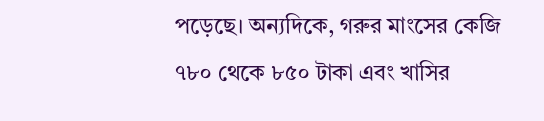পড়েছে। অন্যদিকে, গরুর মাংসের কেজি ৭৮০ থেকে ৮৫০ টাকা এবং খাসির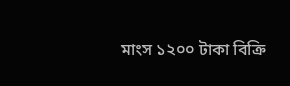মাংস ১২০০ টাকা বিক্রি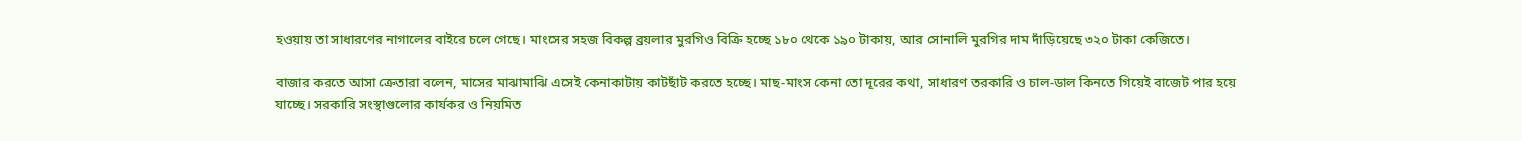হওয়ায় তা সাধারণের নাগালের বাইরে চলে গেছে। মাংসের সহজ বিকল্প ব্রয়লার মুরগিও বিক্রি হচ্ছে ১৮০ থেকে ১৯০ টাকায়, আর সোনালি মুরগির দাম দাঁড়িয়েছে ৩২০ টাকা কেজিতে।

বাজার করতে আসা ক্রেতারা বলেন, মাসের মাঝামাঝি এসেই কেনাকাটায় কাটছাঁট করতে হচ্ছে। মাছ-মাংস কেনা তো দূরের কথা, সাধারণ তরকারি ও চাল-ডাল কিনতে গিয়েই বাজেট পার হয়ে যাচ্ছে। সরকারি সংস্থাগুলোর কার্যকর ও নিয়মিত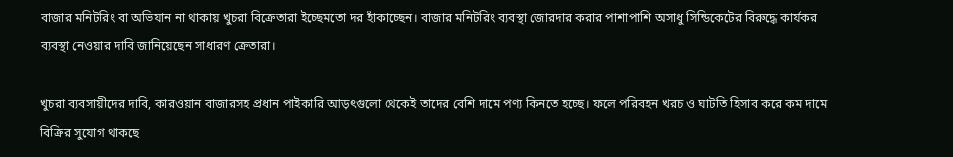বাজার মনিটরিং বা অভিযান না থাকায় খুচরা বিক্রেতারা ইচ্ছেমতো দর হাঁকাচ্ছেন। বাজার মনিটরিং ব্যবস্থা জোরদার করার পাশাপাশি অসাধু সিন্ডিকেটের বিরুদ্ধে কার্যকর ব্যবস্থা নেওয়ার দাবি জানিয়েছেন সাধারণ ক্রেতারা।

খুচরা ব্যবসায়ীদের দাবি, কারওয়ান বাজারসহ প্রধান পাইকারি আড়ৎগুলো থেকেই তাদের বেশি দামে পণ্য কিনতে হচ্ছে। ফলে পরিবহন খরচ ও ঘাটতি হিসাব করে কম দামে বিক্রির সুযোগ থাকছে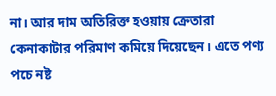না। আর দাম অতিরিক্ত হওয়ায় ক্রেতারা কেনাকাটার পরিমাণ কমিয়ে দিয়েছেন। এতে পণ্য পচে নষ্ট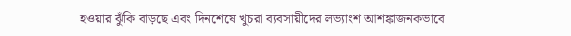হওয়ার ঝুঁকি বাড়ছে এবং দিনশেষে খুচরা ব্যবসায়ীদের লভ্যাংশ আশঙ্কাজনকভাবে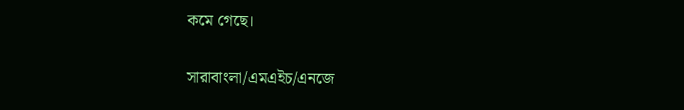কমে গেছে।

সারাবাংলা/এমএইচ/এনজে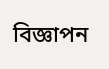বিজ্ঞাপন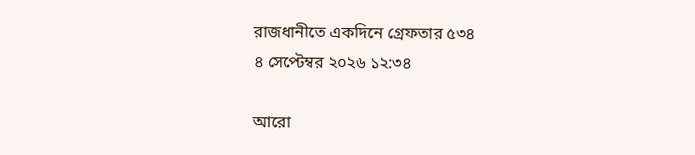রাজধানীতে একদিনে গ্রেফতার ৫৩৪
৪ সেপ্টেম্বর ২০২৬ ১২:৩৪

আরো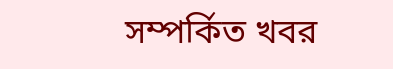সম্পর্কিত খবর